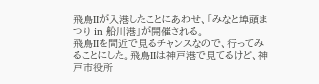飛鳥IIが入港したことにあわせ、「みなと埠頭まつり in 船川港」が開催される。
飛鳥IIを間近で見るチャンスなので、行ってみることにした。飛鳥IIは神戸港で見てるけど、神戸市役所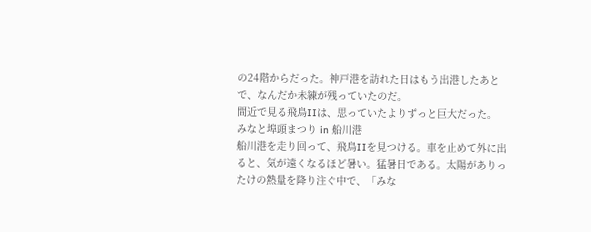の24階からだった。神戸港を訪れた日はもう出港したあとで、なんだか未練が残っていたのだ。
間近で見る飛鳥IIは、思っていたよりずっと巨大だった。
みなと埠頭まつり in 船川港
船川港を走り回って、飛鳥IIを見つける。車を止めて外に出ると、気が遠くなるほど暑い。猛暑日である。太陽がありったけの熱量を降り注ぐ中で、「みな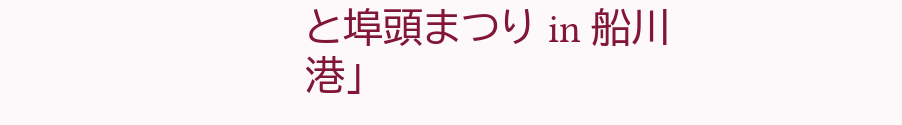と埠頭まつり in 船川港」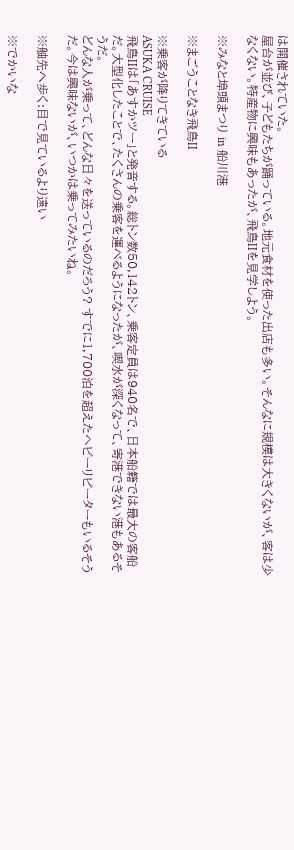は開催されていた。
屋台が並び、子どもたちが踊っている。地元食材を使った出店も多い。そんなに規模は大きくないが、客は少なくない。特産物に興味もあったが、飛鳥IIを見学しよう。

※みなと埠頭まつり in 船川港

※まごうことなき飛鳥II

※乗客が降りてきている
ASUKA CRUISE
飛鳥IIは「あすかツー」と発音する。総トン数50,142トン、乗客定員は940名で、日本船籍では最大の客船だ。大型化したことで、たくさんの乗客を運べるようになったが、喫水が深くなって、寄港できない港もあるそうだ。
どんな人が乗って、どんな日々を送っているのだろう? すでに1,700泊を超えたヘビーリピーターもいるそうだ。今は興味ないが、いつかは乗ってみたいね。

※舳先へ歩く:目で見ているより遠い

※でかいな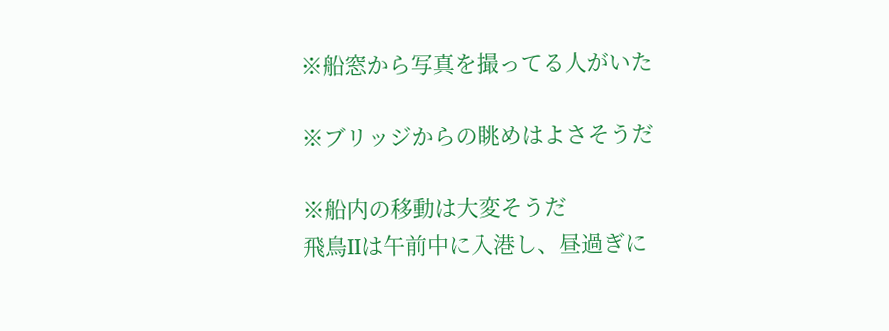※船窓から写真を撮ってる人がいた

※ブリッジからの眺めはよさそうだ

※船内の移動は大変そうだ
飛鳥IIは午前中に入港し、昼過ぎに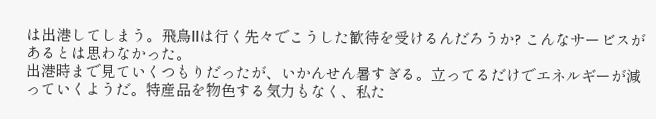は出港してしまう。飛鳥IIは行く先々でこうした歓待を受けるんだろうか? こんなサービスがあるとは思わなかった。
出港時まで見ていくつもりだったが、いかんせん暑すぎる。立ってるだけでエネルギーが減っていくようだ。特産品を物色する気力もなく、私た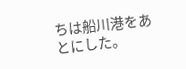ちは船川港をあとにした。